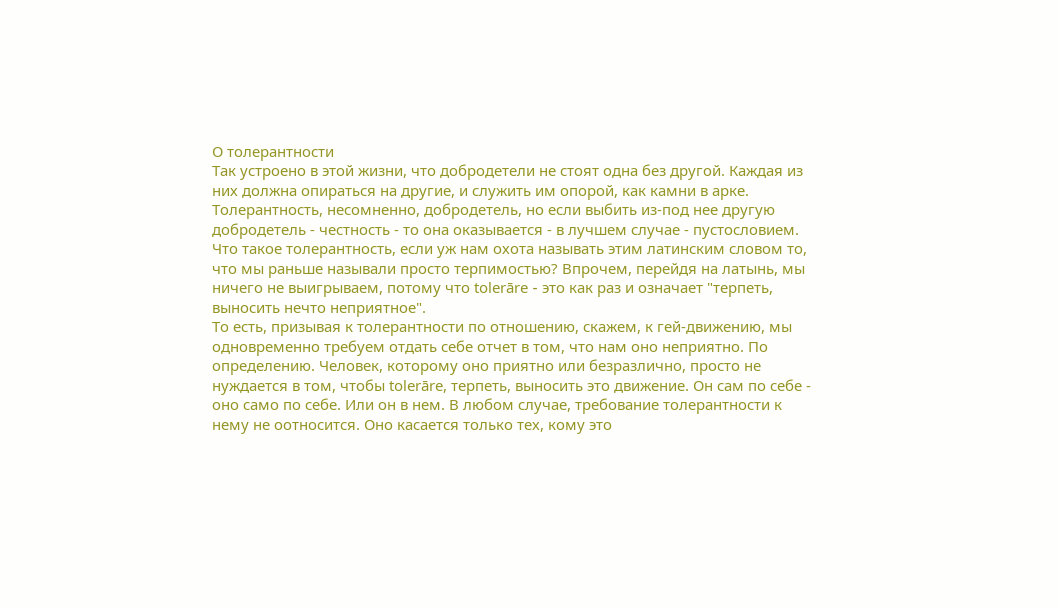О толерантности
Так устроено в этой жизни, что добродетели не стоят одна без другой. Каждая из них должна опираться на другие, и служить им опорой, как камни в арке.
Толерантность, несомненно, добродетель, но если выбить из-под нее другую добродетель - честность - то она оказывается - в лучшем случае - пустословием.
Что такое толерантность, если уж нам охота называть этим латинским словом то, что мы раньше называли просто терпимостью? Впрочем, перейдя на латынь, мы ничего не выигрываем, потому что tolerāre - это как раз и означает "терпеть, выносить нечто неприятное".
То есть, призывая к толерантности по отношению, скажем, к гей-движению, мы одновременно требуем отдать себе отчет в том, что нам оно неприятно. По определению. Человек, которому оно приятно или безразлично, просто не нуждается в том, чтобы tolerāre, терпеть, выносить это движение. Он сам по себе - оно само по себе. Или он в нем. В любом случае, требование толерантности к нему не оотносится. Оно касается только тех, кому это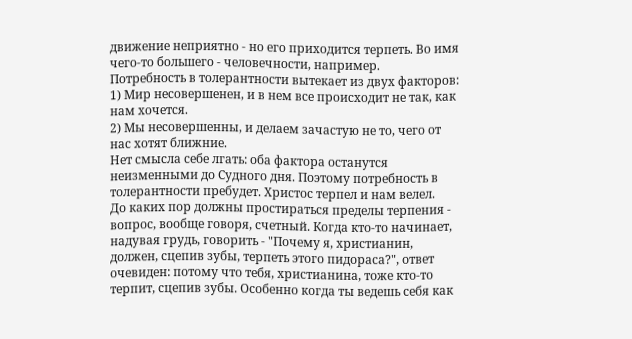движение неприятно - но его приходится терпеть. Во имя чего-то большего - человечности, например.
Потребность в толерантности вытекает из двух факторов:
1) Мир несовершенен, и в нем все происходит не так, как нам хочется.
2) Мы несовершенны, и делаем зачастую не то, чего от нас хотят ближние.
Нет смысла себе лгать: оба фактора останутся неизменными до Судного дня. Поэтому потребность в толерантности пребудет. Христос терпел и нам велел.
До каких пор должны простираться пределы терпения - вопрос, вообще говоря, счетный. Когда кто-то начинает, надувая грудь, говорить - "Почему я, христианин, должен, сцепив зубы, терпеть этого пидораса?", ответ очевиден: потому что тебя, христианина, тоже кто-то терпит, сцепив зубы. Особенно когда ты ведешь себя как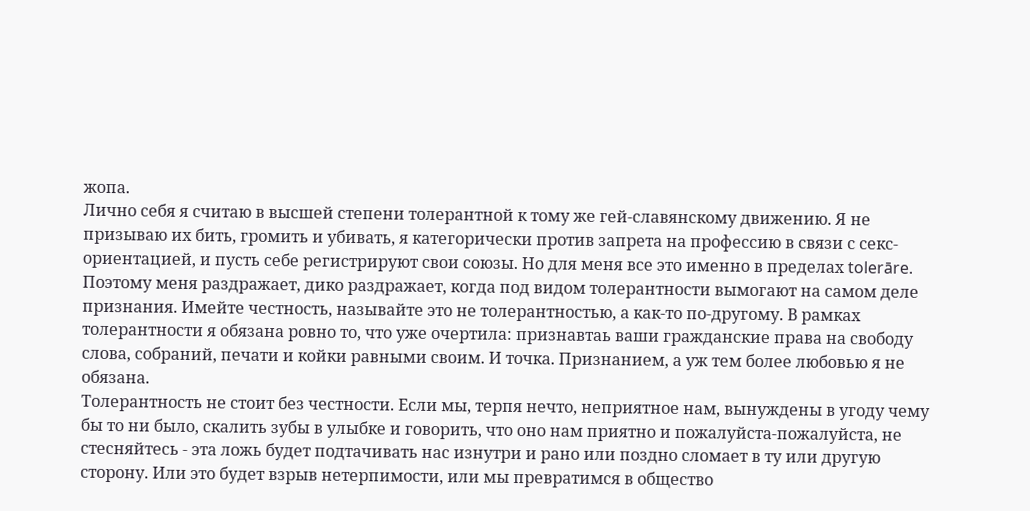жопа.
Лично себя я считаю в высшей степени толерантной к тому же гей-славянскому движению. Я не призываю их бить, громить и убивать, я категорически против запрета на профессию в связи с секс-ориентацией, и пусть себе регистрируют свои союзы. Но для меня все это именно в пределах tolerāre. Поэтому меня раздражает, дико раздражает, когда под видом толерантности вымогают на самом деле признания. Имейте честность, называйте это не толерантностью, а как-то по-другому. В рамках толерантности я обязана ровно то, что уже очертила: признавтаь ваши гражданские права на свободу слова, собраний, печати и койки равными своим. И точка. Признанием, а уж тем более любовью я не обязана.
Толерантность не стоит без честности. Если мы, терпя нечто, неприятное нам, вынуждены в угоду чему бы то ни было, скалить зубы в улыбке и говорить, что оно нам приятно и пожалуйста-пожалуйста, не стесняйтесь - эта ложь будет подтачивать нас изнутри и рано или поздно сломает в ту или другую сторону. Или это будет взрыв нетерпимости, или мы превратимся в общество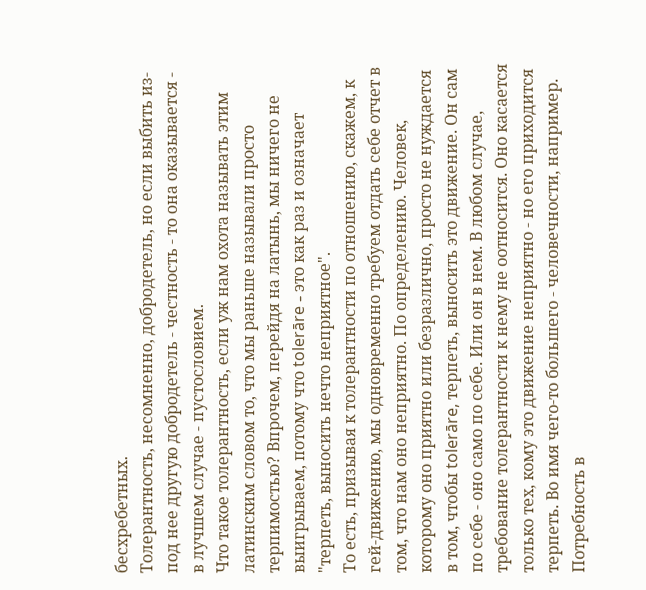бесхребетных.
Толерантность, несомненно, добродетель, но если выбить из-под нее другую добродетель - честность - то она оказывается - в лучшем случае - пустословием.
Что такое толерантность, если уж нам охота называть этим латинским словом то, что мы раньше называли просто терпимостью? Впрочем, перейдя на латынь, мы ничего не выигрываем, потому что tolerāre - это как раз и означает "терпеть, выносить нечто неприятное".
То есть, призывая к толерантности по отношению, скажем, к гей-движению, мы одновременно требуем отдать себе отчет в том, что нам оно неприятно. По определению. Человек, которому оно приятно или безразлично, просто не нуждается в том, чтобы tolerāre, терпеть, выносить это движение. Он сам по себе - оно само по себе. Или он в нем. В любом случае, требование толерантности к нему не оотносится. Оно касается только тех, кому это движение неприятно - но его приходится терпеть. Во имя чего-то большего - человечности, например.
Потребность в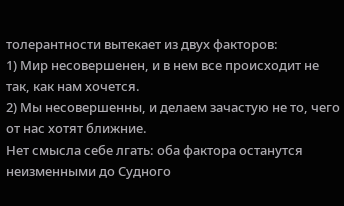толерантности вытекает из двух факторов:
1) Мир несовершенен, и в нем все происходит не так, как нам хочется.
2) Мы несовершенны, и делаем зачастую не то, чего от нас хотят ближние.
Нет смысла себе лгать: оба фактора останутся неизменными до Судного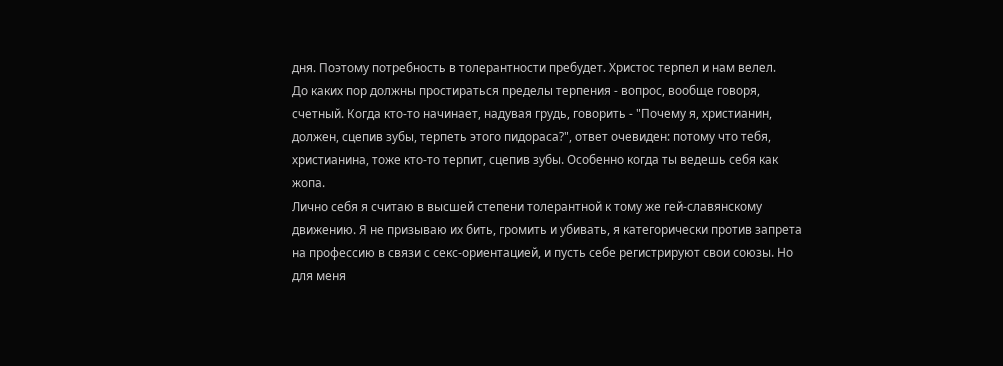дня. Поэтому потребность в толерантности пребудет. Христос терпел и нам велел.
До каких пор должны простираться пределы терпения - вопрос, вообще говоря, счетный. Когда кто-то начинает, надувая грудь, говорить - "Почему я, христианин, должен, сцепив зубы, терпеть этого пидораса?", ответ очевиден: потому что тебя, христианина, тоже кто-то терпит, сцепив зубы. Особенно когда ты ведешь себя как жопа.
Лично себя я считаю в высшей степени толерантной к тому же гей-славянскому движению. Я не призываю их бить, громить и убивать, я категорически против запрета на профессию в связи с секс-ориентацией, и пусть себе регистрируют свои союзы. Но для меня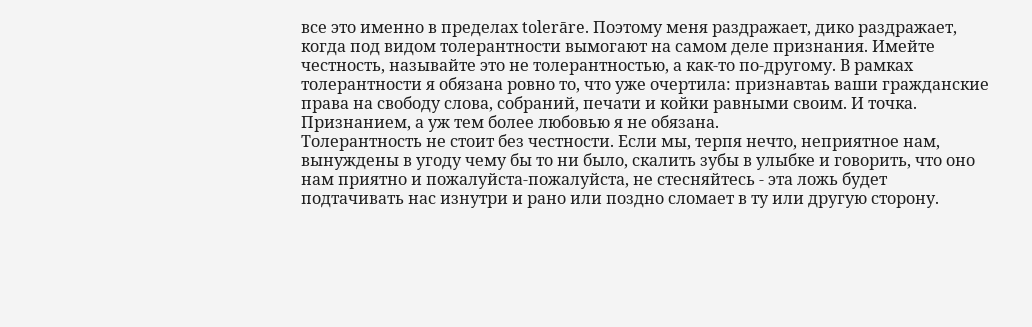все это именно в пределах tolerāre. Поэтому меня раздражает, дико раздражает, когда под видом толерантности вымогают на самом деле признания. Имейте честность, называйте это не толерантностью, а как-то по-другому. В рамках толерантности я обязана ровно то, что уже очертила: признавтаь ваши гражданские права на свободу слова, собраний, печати и койки равными своим. И точка. Признанием, а уж тем более любовью я не обязана.
Толерантность не стоит без честности. Если мы, терпя нечто, неприятное нам, вынуждены в угоду чему бы то ни было, скалить зубы в улыбке и говорить, что оно нам приятно и пожалуйста-пожалуйста, не стесняйтесь - эта ложь будет подтачивать нас изнутри и рано или поздно сломает в ту или другую сторону.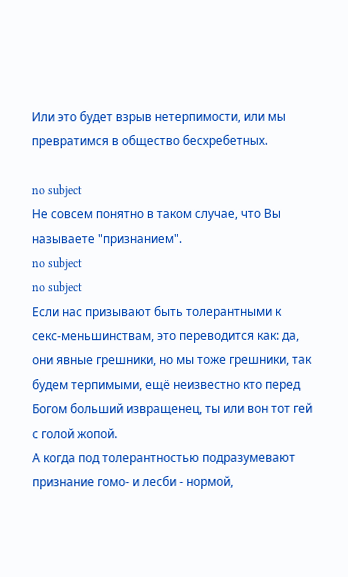Или это будет взрыв нетерпимости, или мы превратимся в общество бесхребетных.

no subject
Не совсем понятно в таком случае, что Вы называете "признанием".
no subject
no subject
Если нас призывают быть толерантными к секс-меньшинствам, это переводится как: да, они явные грешники, но мы тоже грешники, так будем терпимыми, ещё неизвестно кто перед Богом больший извращенец, ты или вон тот гей с голой жопой.
А когда под толерантностью подразумевают признание гомо- и лесби - нормой,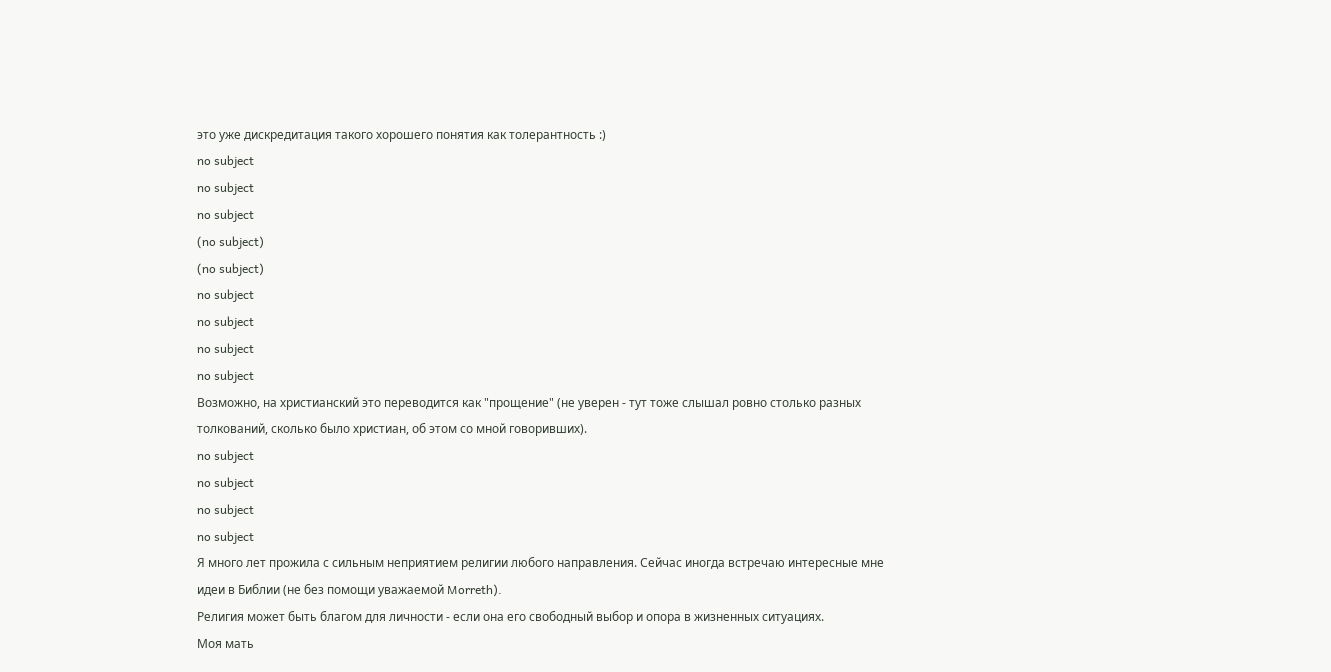это уже дискредитация такого хорошего понятия как толерантность :)
no subject
no subject
no subject
(no subject)
(no subject)
no subject
no subject
no subject
no subject
Возможно, на христианский это переводится как "прощение" (не уверен - тут тоже слышал ровно столько разных толкований, сколько было христиан, об этом со мной говоривших).
no subject
no subject
no subject
no subject
Я много лет прожила с сильным неприятием религии любого направления. Сейчас иногда встречаю интересные мне идеи в Библии (не без помощи уважаемой Morreth).
Религия может быть благом для личности - если она его свободный выбор и опора в жизненных ситуациях.
Моя мать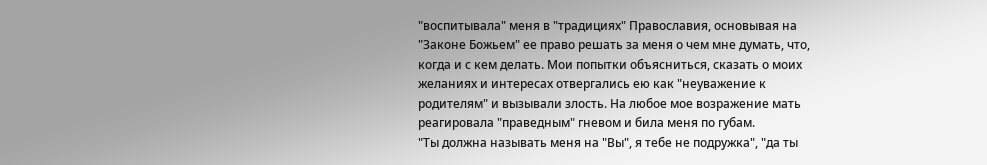"воспитывала" меня в "традициях" Православия, основывая на "Законе Божьем" ее право решать за меня о чем мне думать, что, когда и с кем делать. Мои попытки объясниться, сказать о моих желаниях и интересах отвергались ею как "неуважение к родителям" и вызывали злость. На любое мое возражение мать реагировала "праведным" гневом и била меня по губам.
"Ты должна называть меня на "Вы", я тебе не подружка", "да ты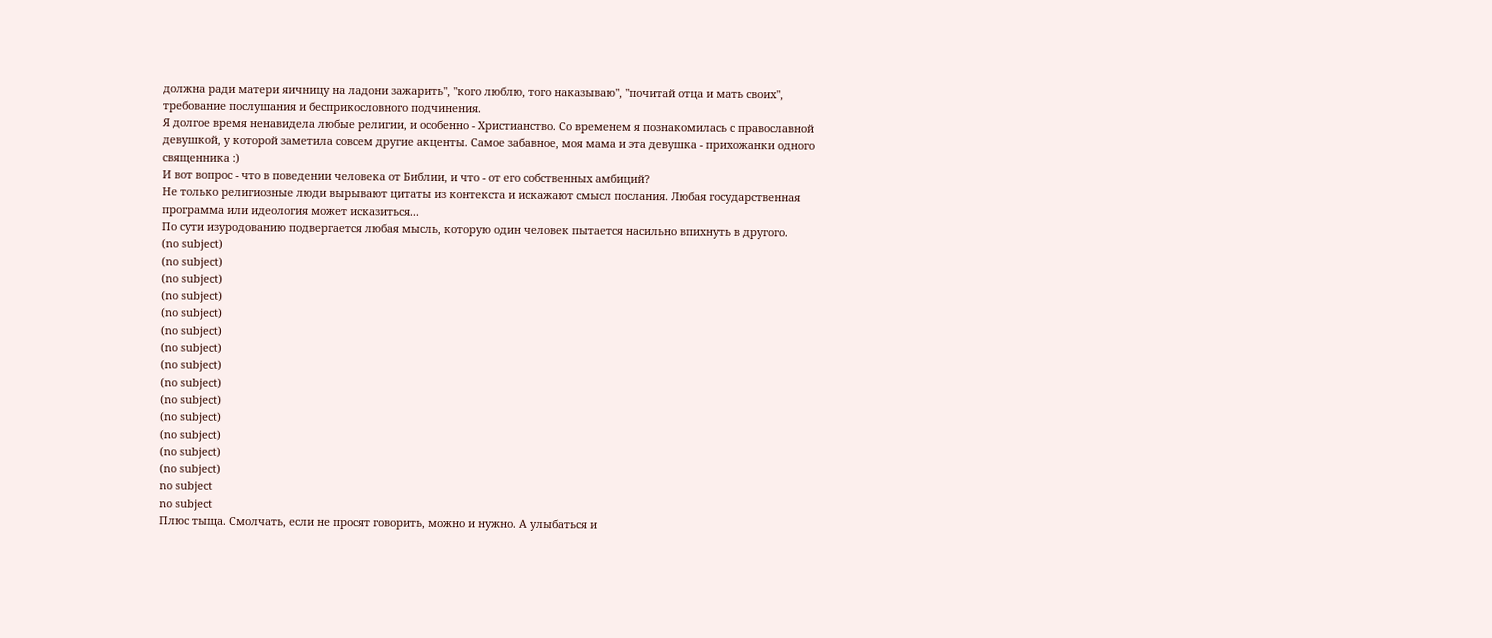должна ради матери яичницу на ладони зажарить", "кого люблю, того наказываю", "почитай отца и мать своих", требование послушания и бесприкословного подчинения.
Я долгое время ненавидела любые религии, и особенно - Христианство. Со временем я познакомилась с православной девушкой, у которой заметила совсем другие акценты. Самое забавное, моя мама и эта девушка - прихожанки одного священника :)
И вот вопрос - что в поведении человека от Библии, и что - от его собственных амбиций?
Не только религиозные люди вырывают цитаты из контекста и искажают смысл послания. Любая государственная программа или идеология может исказиться...
По сути изуродованию подвергается любая мысль, которую один человек пытается насильно впихнуть в другого.
(no subject)
(no subject)
(no subject)
(no subject)
(no subject)
(no subject)
(no subject)
(no subject)
(no subject)
(no subject)
(no subject)
(no subject)
(no subject)
(no subject)
no subject
no subject
Плюс тыща. Смолчать, если не просят говорить, можно и нужно. А улыбаться и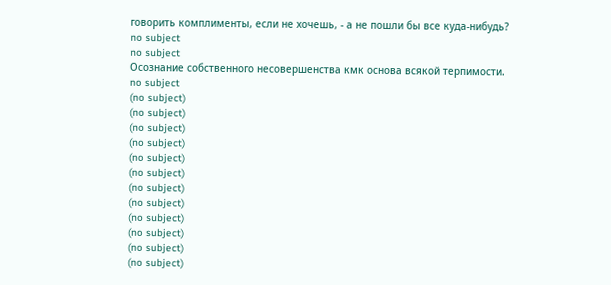говорить комплименты, если не хочешь, - а не пошли бы все куда-нибудь?
no subject
no subject
Осознание собственного несовершенства кмк основа всякой терпимости.
no subject
(no subject)
(no subject)
(no subject)
(no subject)
(no subject)
(no subject)
(no subject)
(no subject)
(no subject)
(no subject)
(no subject)
(no subject)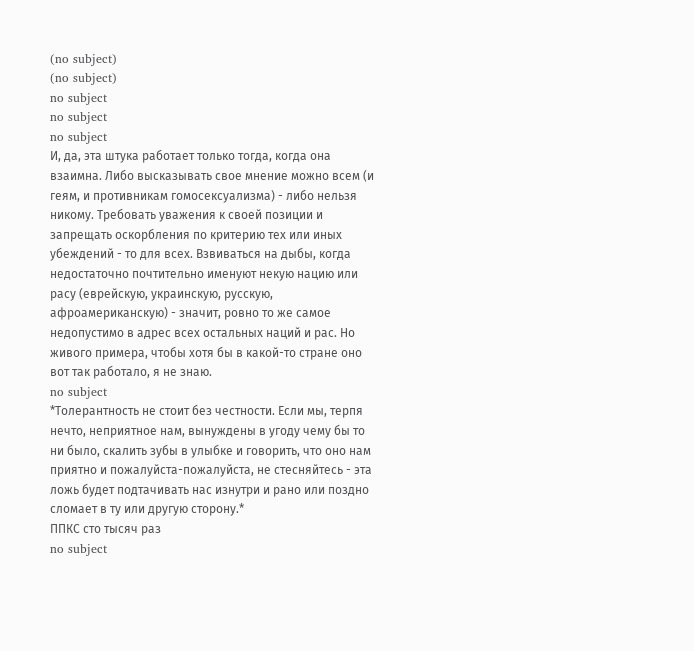(no subject)
(no subject)
no subject
no subject
no subject
И, да, эта штука работает только тогда, когда она взаимна. Либо высказывать свое мнение можно всем (и геям, и противникам гомосексуализма) - либо нельзя никому. Требовать уважения к своей позиции и запрещать оскорбления по критерию тех или иных убеждений - то для всех. Взвиваться на дыбы, когда недостаточно почтительно именуют некую нацию или расу (еврейскую, украинскую, русскую, афроамериканскую) - значит, ровно то же самое недопустимо в адрес всех остальных наций и рас. Но живого примера, чтобы хотя бы в какой-то стране оно вот так работало, я не знаю.
no subject
*Толерантность не стоит без честности. Если мы, терпя нечто, неприятное нам, вынуждены в угоду чему бы то ни было, скалить зубы в улыбке и говорить, что оно нам приятно и пожалуйста-пожалуйста, не стесняйтесь - эта ложь будет подтачивать нас изнутри и рано или поздно сломает в ту или другую сторону.*
ППКС сто тысяч раз
no subject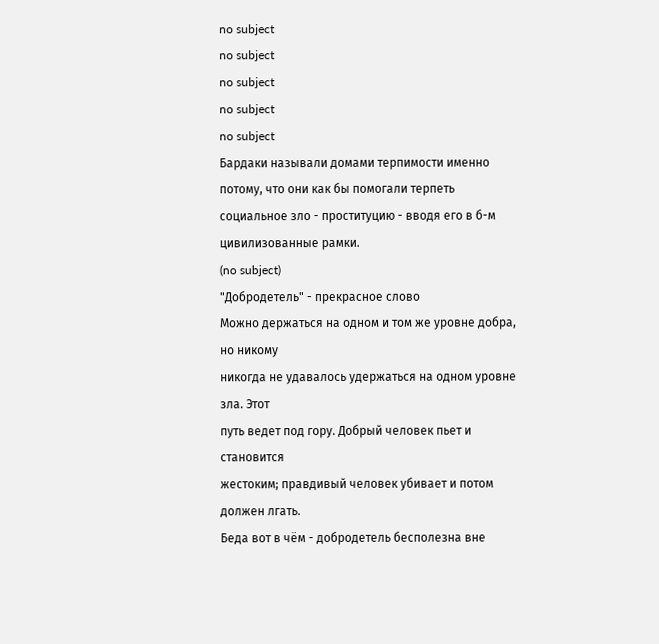no subject
no subject
no subject
no subject
no subject
Бардаки называли домами терпимости именно потому, что они как бы помогали терпеть социальное зло - проституцию - вводя его в б-м цивилизованные рамки.
(no subject)
"Добродетель" - прекрасное слово
Можно держаться на одном и том же уровне добра, но никому
никогда не удавалось удержаться на одном уровне зла. Этот
путь ведет под гору. Добрый человек пьет и становится
жестоким; правдивый человек убивает и потом должен лгать.
Беда вот в чём - добродетель бесполезна вне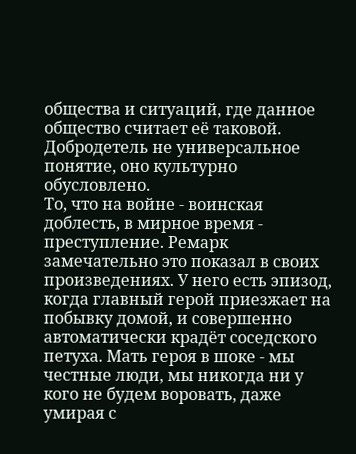общества и ситуаций, где данное общество считает её таковой.
Добродетель не универсальное понятие, оно культурно обусловлено.
То, что на войне - воинская доблесть, в мирное время - преступление. Ремарк замечательно это показал в своих произведениях. У него есть эпизод, когда главный герой приезжает на побывку домой, и совершенно автоматически крадёт соседского петуха. Мать героя в шоке - мы честные люди, мы никогда ни у кого не будем воровать, даже умирая с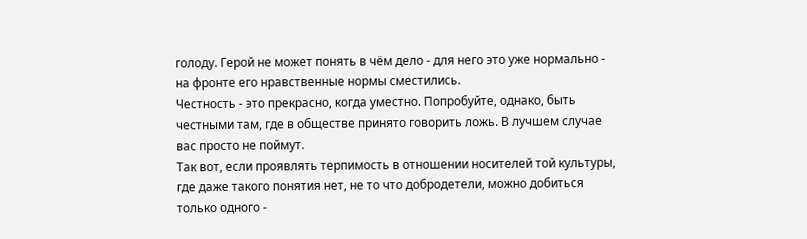голоду. Герой не может понять в чём дело - для него это уже нормально - на фронте его нравственные нормы сместились.
Честность - это прекрасно, когда уместно. Попробуйте, однако, быть честными там, где в обществе принято говорить ложь. В лучшем случае вас просто не поймут.
Так вот, если проявлять терпимость в отношении носителей той культуры, где даже такого понятия нет, не то что добродетели, можно добиться только одного -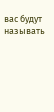вас будут называть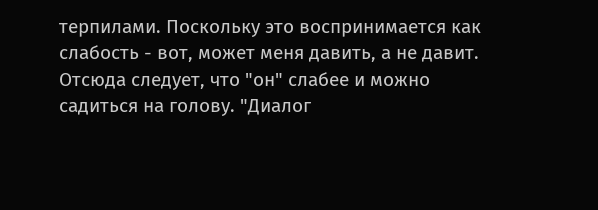терпилами. Поскольку это воспринимается как слабость - вот, может меня давить, а не давит. Отсюда следует, что "он" слабее и можно садиться на голову. "Диалог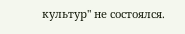культур" не состоялся.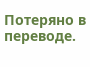Потеряно в переводе.